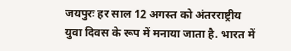जयपुरः हर साल 12 अगस्त को अंतरराष्ट्रीय युवा दिवस के रूप में मनाया जाता है. भारत में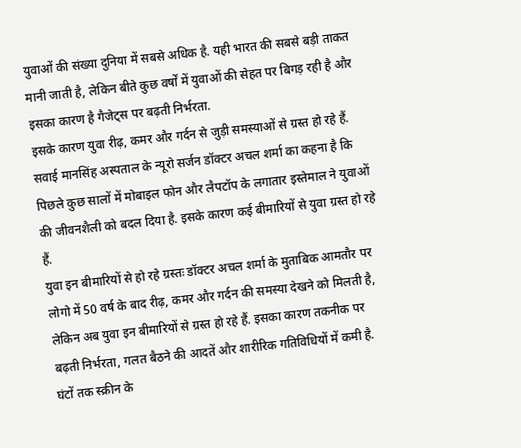युवाओं की संख्या दुनिया में सबसे अधिक है. यही भारत की सबसे बड़ी ताकत मानी जाती है, लेकिन बीते कुछ वर्षों में युवाओं की सेहत पर बिगड़ रही है और इसका कारण है गैजेट्स पर बढ़ती निर्भरता.
इसके कारण युवा रीढ़, कमर और गर्दन से जुड़ी समस्याओं से ग्रस्त हो रहे हैं. सवाई मानसिंह अस्पताल के न्यूरो सर्जन डॉक्टर अचल शर्मा का कहना है कि पिछले कुछ सालों में मोबाइल फोन और लैपटॉप के लगातार इस्तेमाल ने युवाओं की जीवनशैली को बदल दिया है. इसके कारण कई बीमारियों से युवा ग्रस्त हो रहे हैं.
युवा इन बीमारियों से हो रहे ग्रस्तः डॉक्टर अचल शर्मा के मुताबिक आमतौर पर लोगो में 50 वर्ष के बाद रीढ़, कमर और गर्दन की समस्या देखने को मिलती है, लेकिन अब युवा इन बीमारियों से ग्रस्त हो रहे हैं. इसका कारण तकनीक पर बढ़ती निर्भरता, गलत बैठने की आदतें और शारीरिक गतिविधियों में कमी है. घंटों तक स्क्रीन के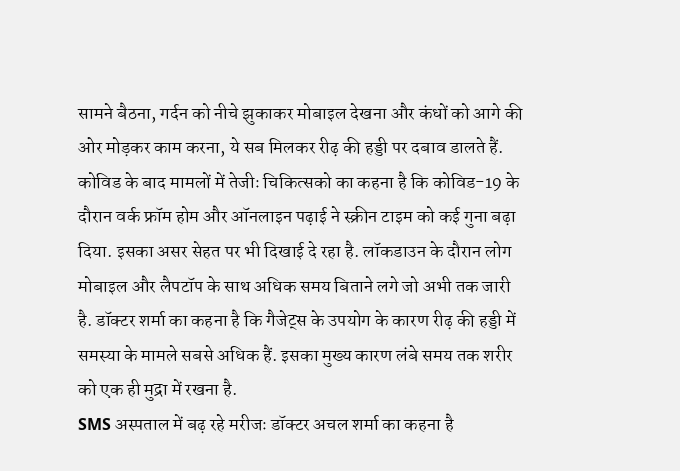सामने बैठना, गर्दन को नीचे झुकाकर मोबाइल देखना और कंधों को आगे की ओर मोड़कर काम करना, ये सब मिलकर रीढ़ की हड्डी पर दबाव डालते हैं.
कोविड के बाद मामलों में तेजीः चिकित्सको का कहना है कि कोविड-19 के दौरान वर्क फ्रॉम होम और ऑनलाइन पढ़ाई ने स्क्रीन टाइम को कई गुना बढ़ा दिया. इसका असर सेहत पर भी दिखाई दे रहा है. लॉकडाउन के दौरान लोग मोबाइल और लैपटॉप के साथ अधिक समय बिताने लगे जो अभी तक जारी है. डॉक्टर शर्मा का कहना है कि गैजेट्स के उपयोग के कारण रीढ़ की हड्डी में समस्या के मामले सबसे अधिक हैं. इसका मुख्य कारण लंबे समय तक शरीर को एक ही मुद्रा में रखना है.
SMS अस्पताल में बढ़ रहे मरीजः डॉक्टर अचल शर्मा का कहना है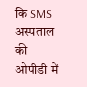कि SMS अस्पताल की ओपीडी में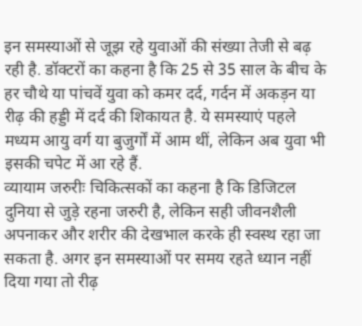इन समस्याओं से जूझ रहे युवाओं की संख्या तेजी से बढ़ रही है. डॉक्टरों का कहना है कि 25 से 35 साल के बीच के हर चौथे या पांचवें युवा को कमर दर्द, गर्दन में अकड़न या रीढ़ की हड्डी में दर्द की शिकायत है. ये समस्याएं पहले मध्यम आयु वर्ग या बुजुर्गों में आम थीं, लेकिन अब युवा भी इसकी चपेट में आ रहे हैं.
व्यायाम जरुरीः चिकित्सकों का कहना है कि डिजिटल दुनिया से जुड़े रहना जरुरी है, लेकिन सही जीवनशैली अपनाकर और शरीर की देखभाल करके ही स्वस्थ रहा जा सकता है. अगर इन समस्याओं पर समय रहते ध्यान नहीं दिया गया तो रीढ़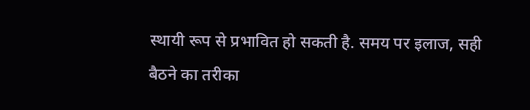स्थायी रूप से प्रभावित हो सकती है. समय पर इलाज, सही बैठने का तरीका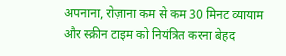अपनाना, रोज़ाना कम से कम 30 मिनट व्यायाम और स्क्रीन टाइम को नियंत्रित करना बेहद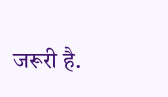जरूरी है.